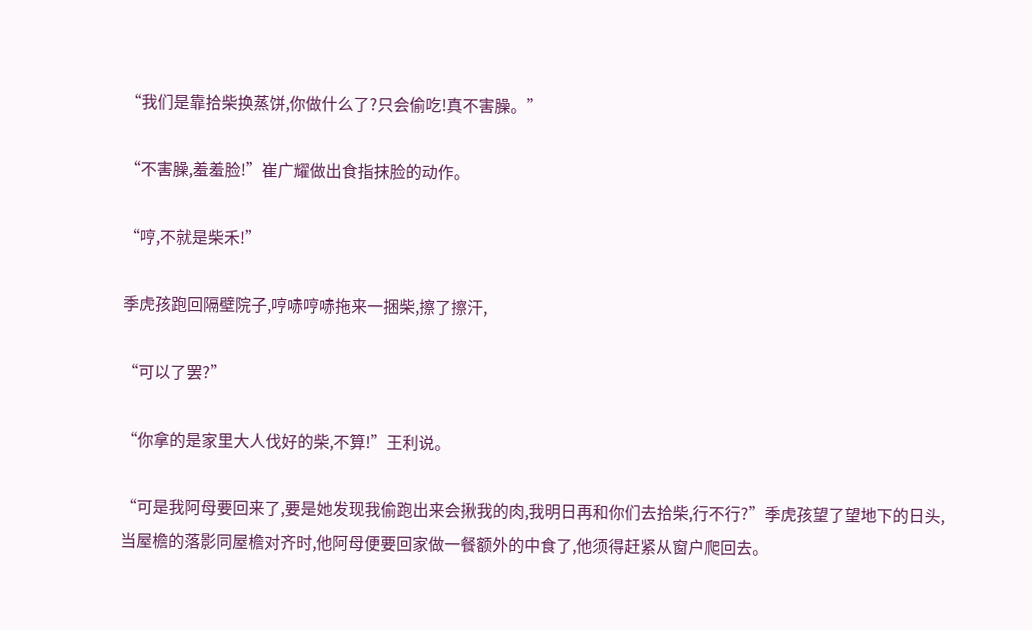“我们是靠拾柴换蒸饼,你做什么了?只会偷吃!真不害臊。”

“不害臊,羞羞脸!”崔广耀做出食指抹脸的动作。

“哼,不就是柴禾!”

季虎孩跑回隔壁院子,哼哧哼哧拖来一捆柴,擦了擦汗,

“可以了罢?”

“你拿的是家里大人伐好的柴,不算!”王利说。

“可是我阿母要回来了,要是她发现我偷跑出来会揪我的肉,我明日再和你们去拾柴,行不行?”季虎孩望了望地下的日头,当屋檐的落影同屋檐对齐时,他阿母便要回家做一餐额外的中食了,他须得赶紧从窗户爬回去。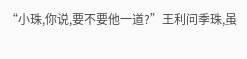“小珠,你说,要不要他一道?”王利问季珠,虽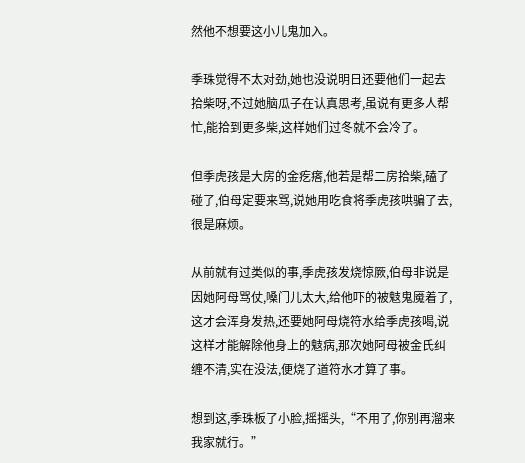然他不想要这小儿鬼加入。

季珠觉得不太对劲,她也没说明日还要他们一起去拾柴呀,不过她脑瓜子在认真思考,虽说有更多人帮忙,能拾到更多柴,这样她们过冬就不会冷了。

但季虎孩是大房的金疙瘩,他若是帮二房拾柴,磕了碰了,伯母定要来骂,说她用吃食将季虎孩哄骗了去,很是麻烦。

从前就有过类似的事,季虎孩发烧惊厥,伯母非说是因她阿母骂仗,嗓门儿太大,给他吓的被鬾鬼魇着了,这才会浑身发热,还要她阿母烧符水给季虎孩喝,说这样才能解除他身上的鬾病,那次她阿母被金氏纠缠不清,实在没法,便烧了道符水才算了事。

想到这,季珠板了小脸,摇摇头,“不用了,你别再溜来我家就行。”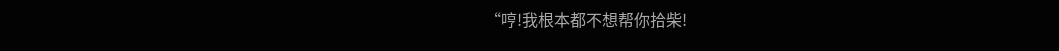“哼!我根本都不想帮你拾柴!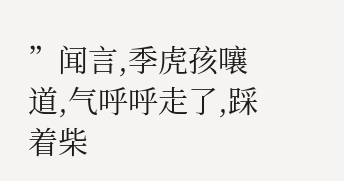”闻言,季虎孩嚷道,气呼呼走了,踩着柴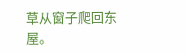草从窗子爬回东屋。